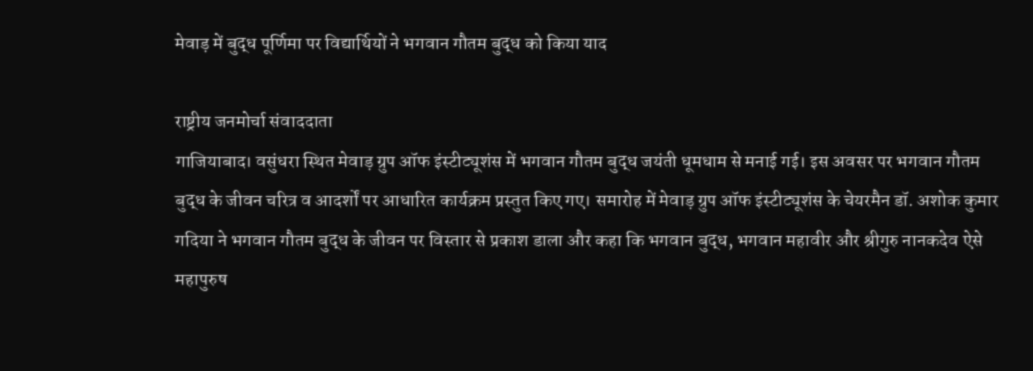मेवाड़ में बुद्ध पूर्णिमा पर विद्यार्थियों ने भगवान गौतम बुद्ध को किया याद

राष्ट्रीय जनमोर्चा संवाददाता
गाजियाबाद। वसुंधरा स्थित मेवाड़ ग्रुप ऑफ इंस्टीट्यूशंस में भगवान गौतम बुद्ध जयंती धूमधाम से मनाई गई। इस अवसर पर भगवान गौतम बुद्ध के जीवन चरित्र व आदर्शों पर आधारित कार्यक्रम प्रस्तुत किए गए। समारोह में मेवाड़ ग्रुप ऑफ इंस्टीट्यूशंस के चेयरमैन डॉ. अशोक कुमार गदिया ने भगवान गौतम बुद्ध के जीवन पर विस्तार से प्रकाश डाला और कहा कि भगवान बुद्ध, भगवान महावीर और श्रीगुरु नानकदेव ऐसे महापुरुष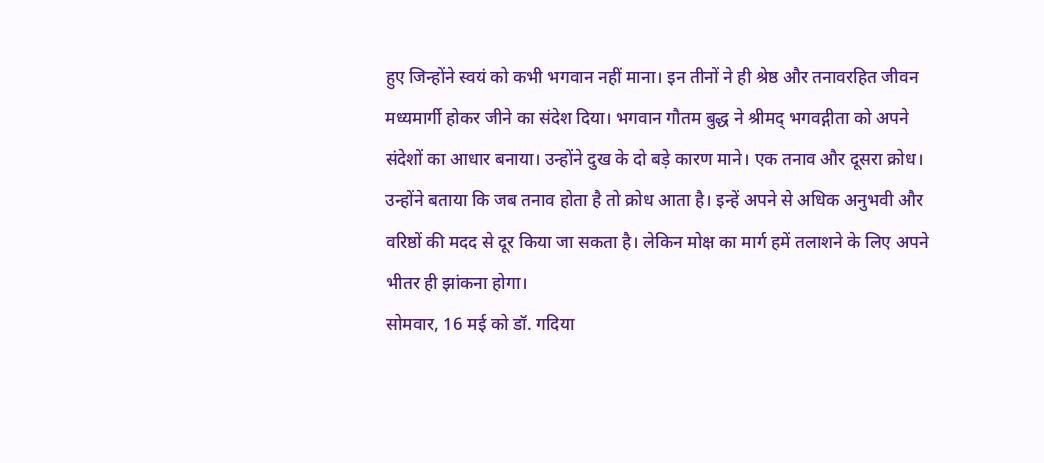हुए जिन्होंने स्वयं को कभी भगवान नहीं माना। इन तीनों ने ही श्रेष्ठ और तनावरहित जीवन मध्यमार्गी होकर जीने का संदेश दिया। भगवान गौतम बुद्ध ने श्रीमद् भगवद्गीता को अपने संदेशों का आधार बनाया। उन्होंने दुख के दो बड़े कारण माने। एक तनाव और दूसरा क्रोध। उन्होंने बताया कि जब तनाव होता है तो क्रोध आता है। इन्हें अपने से अधिक अनुभवी और वरिष्ठों की मदद से दूर किया जा सकता है। लेकिन मोक्ष का मार्ग हमें तलाशने के लिए अपने भीतर ही झांकना होगा।
सोमवार, 16 मई को डॉ. गदिया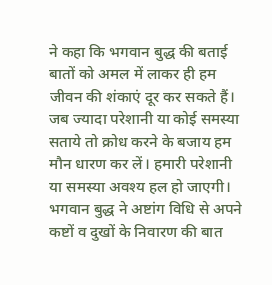ने कहा कि भगवान बुद्ध की बताई बातों को अमल में लाकर ही हम जीवन की शंकाएं दूर कर सकते हैं। जब ज्यादा परेशानी या कोई समस्या सताये तो क्रोध करने के बजाय हम मौन धारण कर लें। हमारी परेशानी या समस्या अवश्य हल हो जाएगी। भगवान बुद्ध ने अष्टांग विधि से अपने कष्टों व दुखों के निवारण की बात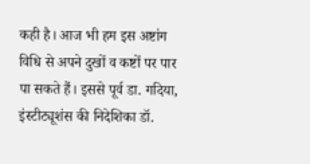कही है। आज भी हम इस अष्टांग विधि से अपने दुखों व कष्टों पर पार पा सकते हैं। इससे पूर्व डा. गदिया, इंस्टीट्यूशंस की निदेशिका डॉ.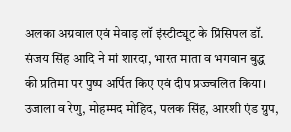अलका अग्रवाल एवं मेवाड़ लॉ इंस्टीट्यूट के प्रिंसिपल डॉ. संजय सिंह आदि ने मां शारदा, भारत माता व भगवान बुद्ध की प्रतिमा पर पुष्प अर्पित किए एवं दीप प्रज्ज्वलित किया। उजाला व रेणु, मोहम्मद मोहिद, पलक सिंह, आरशी एंड ग्रुप,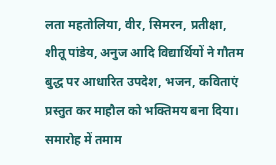लता महतोलिया, वीर, सिमरन, प्रतीक्षा, शीतू पांडेय, अनुज आदि विद्यार्थियों ने गौतम बुद्ध पर आधारित उपदेश, भजन, कविताएं प्रस्तुत कर माहौल को भक्तिमय बना दिया। समारोह में तमाम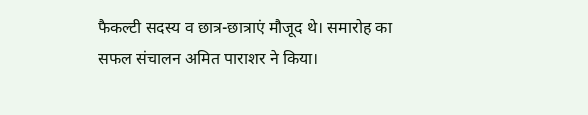फैकल्टी सदस्य व छात्र-छात्राएं मौजूद थे। समारोह का सफल संचालन अमित पाराशर ने किया।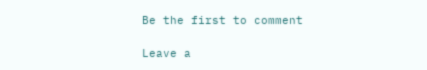Be the first to comment

Leave a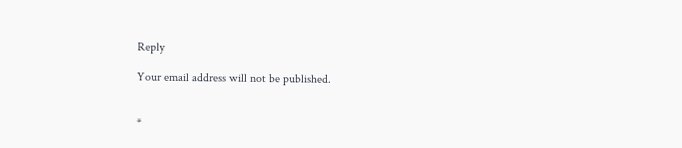Reply

Your email address will not be published.


*